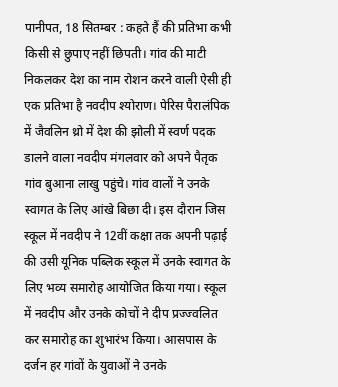पानीपत, 18 सितम्बर : कहते हैं की प्रतिभा कभी किसी से छुपाए नहीं छिपती। गांव की माटी निकलकर देश का नाम रोशन करने वाली ऐसी ही एक प्रतिभा है नवदीप श्योराण। पेरिस पैरालंपिक में जैवलिन थ्रो में देश की झोली में स्वर्ण पदक डालने वाला नवदीप मंगलवार को अपने पैतृक गांव बुआना लाखु पहुंचे। गांव वालों ने उनके स्वागत के लिए आंखे बिछा दी। इस दौरान जिस स्कूल में नवदीप ने 12वीं कक्षा तक अपनी पढ़ाई की उसी यूनिक पब्लिक स्कूल में उनके स्वागत के लिए भव्य समारोह आयोजित किया गया। स्कूल में नवदीप और उनके कोचों ने दीप प्रज्ज्वलित कर समारोह का शुभारंभ किया। आसपास के दर्जन हर गांवों के युवाओं ने उनके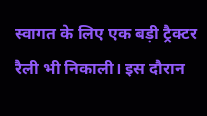स्वागत के लिए एक बड़ी ट्रैक्टर रैली भी निकाली। इस दौरान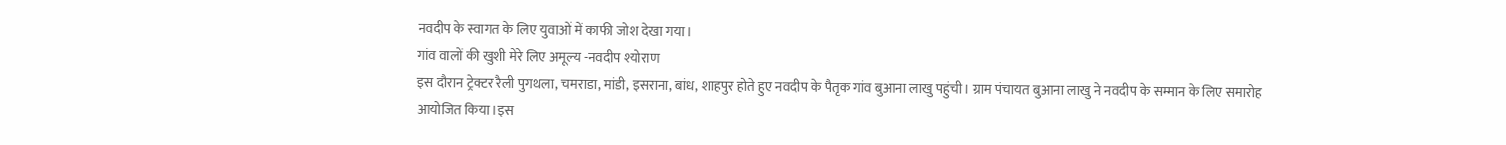नवदीप के स्वागत के लिए युवाओं में काफी जोश देखा गया।
गांव वालों की खुशी मेरे लिए अमूल्य -नवदीप श्योराण
इस दौरान ट्रेक्टर रैली पुगथला, चमराडा, मांडी, इसराना, बांध, शाहपुर होते हुए नवदीप के पैतृक गांव बुआना लाखु पहुंची। ग्राम पंचायत बुआना लाखु ने नवदीप के सम्मान के लिए समारोह आयोजित किया।इस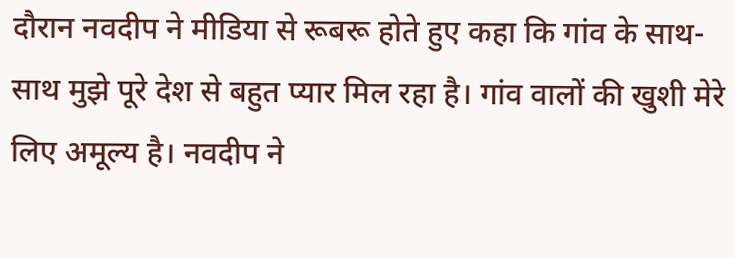दौरान नवदीप ने मीडिया से रूबरू होते हुए कहा कि गांव के साथ-साथ मुझे पूरे देश से बहुत प्यार मिल रहा है। गांव वालों की खुशी मेरे लिए अमूल्य है। नवदीप ने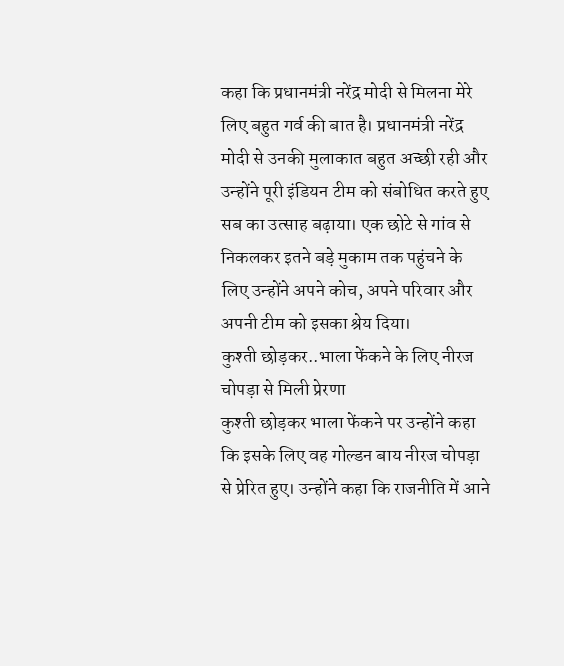कहा कि प्रधानमंत्री नरेंद्र मोदी से मिलना मेरे लिए बहुत गर्व की बात है। प्रधानमंत्री नरेंद्र मोदी से उनकी मुलाकात बहुत अच्छी रही और उन्होंने पूरी इंडियन टीम को संबोधित करते हुए सब का उत्साह बढ़ाया। एक छोटे से गांव से निकलकर इतने बड़े मुकाम तक पहुंचने के लिए उन्होंने अपने कोच, अपने परिवार और अपनी टीम को इसका श्रेय दिया।
कुश्ती छोड़कर..भाला फेंकने के लिए नीरज चोपड़ा से मिली प्रेरणा
कुश्ती छोड़कर भाला फेंकने पर उन्होंने कहा कि इसके लिए वह गोल्डन बाय नीरज चोपड़ा से प्रेरित हुए। उन्होंने कहा कि राजनीति में आने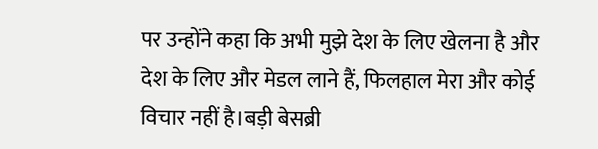पर उन्होंने कहा कि अभी मुझे देश के लिए खेलना है और देश के लिए और मेडल लाने हैं, फिलहाल मेरा और कोई विचार नहीं है।बड़ी बेसब्री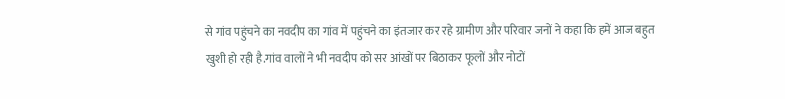से गांव पहुंचने का नवदीप का गांव में पहुंचने का इंतजार कर रहे ग्रामीण और परिवार जनों ने कहा कि हमें आज बहुत खुशी हो रही है.गांव वालों ने भी नवदीप को सर आंखों पर बिठाकर फूलों और नोटों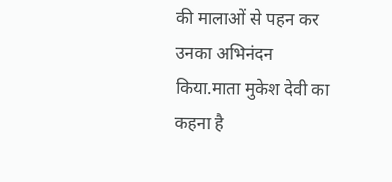की मालाओं से पहन कर उनका अभिनंदन किया.माता मुकेश देवी का कहना है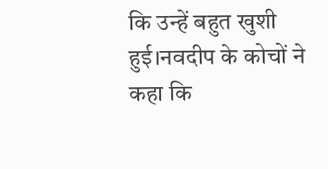कि उन्हें बहुत खुशी हुई।नवदीप के कोचों ने कहा कि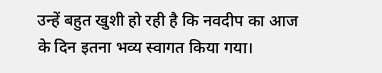उन्हें बहुत खुशी हो रही है कि नवदीप का आज के दिन इतना भव्य स्वागत किया गया।